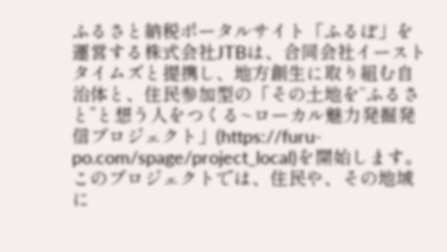ふるさと納税ポータルサイト「ふるぽ」を運営する株式会社JTBは、合同会社イーストタイムズと提携し、地方創生に取り組む自治体と、住民参加型の「その土地を“ふるさと”と想う人をつくる~ローカル魅力発掘発信プロジェクト」(https://furu-po.com/spage/project_local)を開始します。
このプロジェクトでは、住民や、その地域に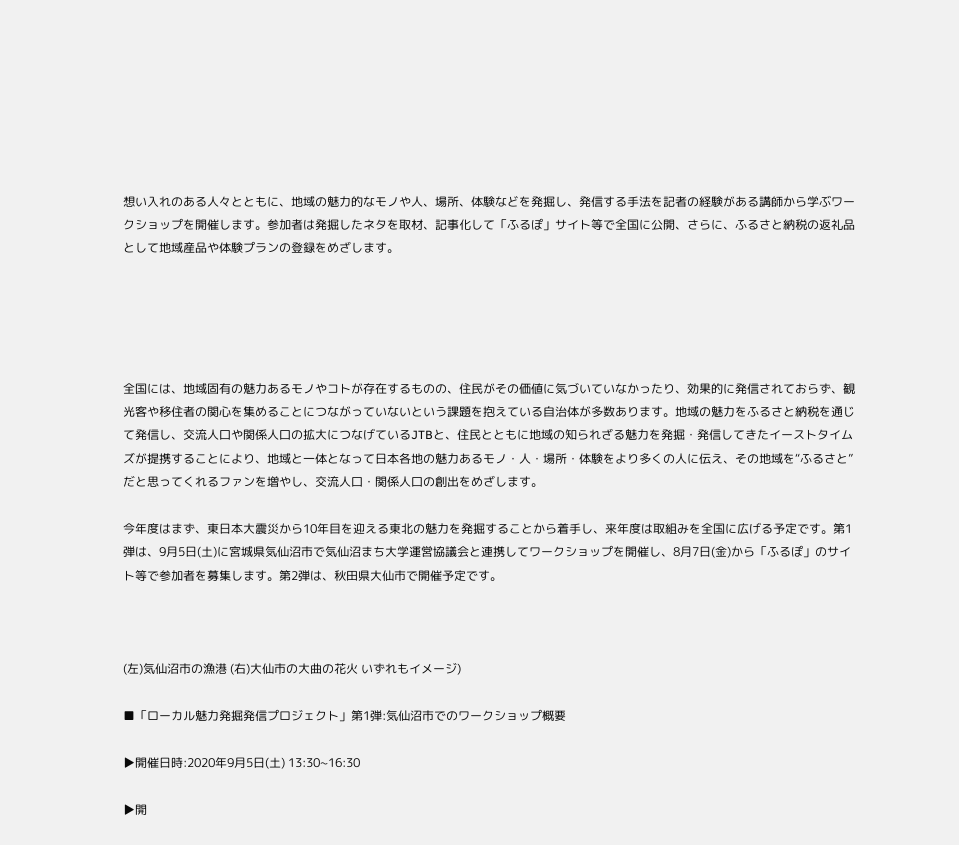想い入れのある人々とともに、地域の魅力的なモノや人、場所、体験などを発掘し、発信する手法を記者の経験がある講師から学ぶワークショップを開催します。参加者は発掘したネタを取材、記事化して「ふるぽ」サイト等で全国に公開、さらに、ふるさと納税の返礼品として地域産品や体験プランの登録をめざします。





全国には、地域固有の魅力あるモノやコトが存在するものの、住民がその価値に気づいていなかったり、効果的に発信されておらず、観光客や移住者の関心を集めることにつながっていないという課題を抱えている自治体が多数あります。地域の魅力をふるさと納税を通じて発信し、交流人口や関係人口の拡大につなげているJTBと、住民とともに地域の知られざる魅力を発掘・発信してきたイーストタイムズが提携することにより、地域と一体となって日本各地の魅力あるモノ・人・場所・体験をより多くの人に伝え、その地域を“ふるさと”だと思ってくれるファンを増やし、交流人口・関係人口の創出をめざします。

今年度はまず、東日本大震災から10年目を迎える東北の魅力を発掘することから着手し、来年度は取組みを全国に広げる予定です。第1弾は、9月5日(土)に宮城県気仙沼市で気仙沼まち大学運営協議会と連携してワークショップを開催し、8月7日(金)から「ふるぽ」のサイト等で参加者を募集します。第2弾は、秋田県大仙市で開催予定です。



(左)気仙沼市の漁港 (右)大仙市の大曲の花火 いずれもイメージ)

■「ローカル魅力発掘発信プロジェクト」第1弾:気仙沼市でのワークショップ概要

▶開催日時:2020年9月5日(土) 13:30~16:30

▶開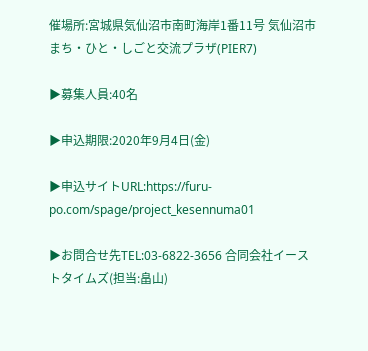催場所:宮城県気仙沼市南町海岸1番11号 気仙沼市まち・ひと・しごと交流プラザ(PIER7)

▶募集人員:40名

▶申込期限:2020年9月4日(金)

▶申込サイトURL:https://furu-po.com/spage/project_kesennuma01

▶お問合せ先TEL:03-6822-3656 合同会社イーストタイムズ(担当:畠山)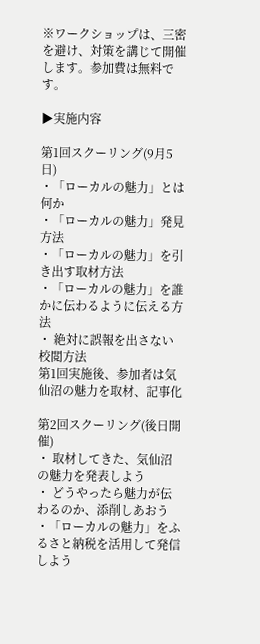※ワークショップは、三密を避け、対策を講じて開催します。参加費は無料です。

▶実施内容

第1回スクーリング(9月5日)
・「ローカルの魅力」とは何か
・「ローカルの魅力」発見方法
・「ローカルの魅力」を引き出す取材方法
・「ローカルの魅力」を誰かに伝わるように伝える方法
・ 絶対に誤報を出さない校閲方法
第1回実施後、参加者は気仙沼の魅力を取材、記事化

第2回スクーリング(後日開催)
・ 取材してきた、気仙沼の魅力を発表しよう
・ どうやったら魅力が伝わるのか、添削しあおう
・「ローカルの魅力」をふるさと納税を活用して発信しよう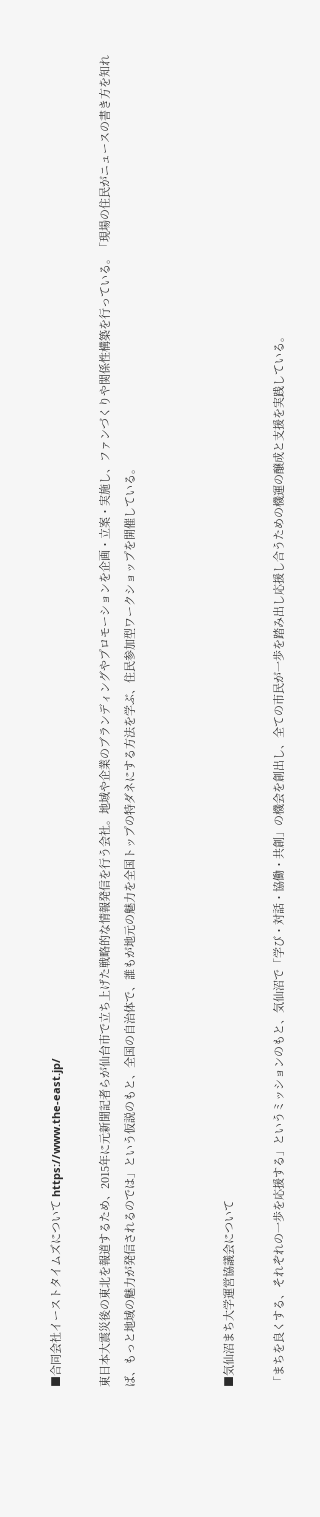■合同会社イーストタイムズについて https://www.the-east.jp/

東日本大震災後の東北を報道するため、2015年に元新聞記者らが仙台市で立ち上げた戦略的な情報発信を行う会社。地域や企業のブランディングやプロモーションを企画・立案・実施し、ファンづくりや関係性構築を行っている。「現場の住民がニュースの書き方を知れば、もっと地域の魅力が発信されるのでは」という仮説のもと、全国の自治体で、誰もが地元の魅力を全国トップの特ダネにする方法を学ぶ、住民参加型ワークショップを開催している。



■気仙沼まち大学運営協議会について

「まちを良くする、それぞれの一歩を応援する」というミッションのもと、気仙沼で「学び・対話・協働・共創」の機会を創出し、全ての市民が一歩を踏み出し応援し合うための機運の醸成と支援を実践している。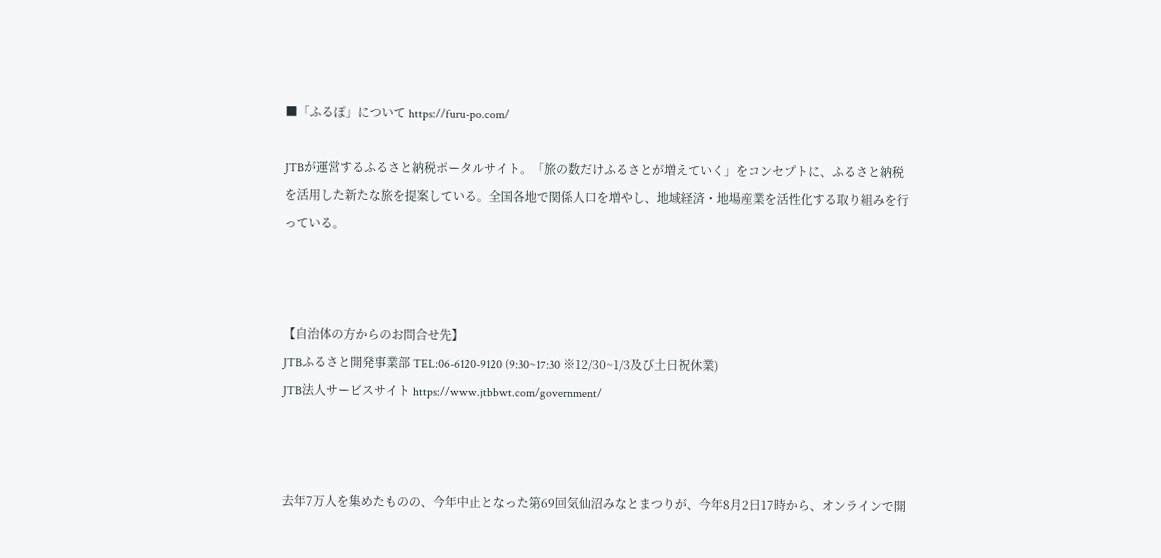■「ふるぽ」について https://furu-po.com/

JTBが運営するふるさと納税ポータルサイト。「旅の数だけふるさとが増えていく」をコンセプトに、ふるさと納税を活用した新たな旅を提案している。全国各地で関係人口を増やし、地域経済・地場産業を活性化する取り組みを行っている。



【自治体の方からのお問合せ先】
JTBふるさと開発事業部 TEL:06-6120-9120 (9:30~17:30 ※12/30~1/3及び土日祝休業)
JTB法人サービスサイト https://www.jtbbwt.com/government/



去年7万人を集めたものの、今年中止となった第69回気仙沼みなとまつりが、今年8月2日17時から、オンラインで開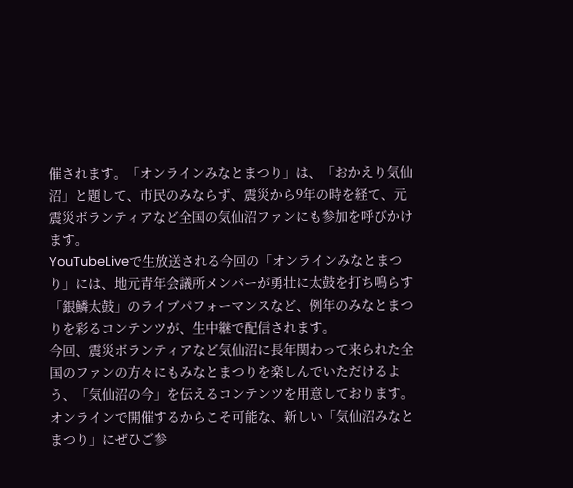催されます。「オンラインみなとまつり」は、「おかえり気仙沼」と題して、市民のみならず、震災から9年の時を経て、元震災ボランティアなど全国の気仙沼ファンにも参加を呼びかけます。
YouTubeLiveで生放送される今回の「オンラインみなとまつり」には、地元青年会議所メンバーが勇壮に太鼓を打ち鳴らす「銀鱗太鼓」のライブパフォーマンスなど、例年のみなとまつりを彩るコンテンツが、生中継で配信されます。
今回、震災ボランティアなど気仙沼に長年関わって来られた全国のファンの方々にもみなとまつりを楽しんでいただけるよう、「気仙沼の今」を伝えるコンテンツを用意しております。
オンラインで開催するからこそ可能な、新しい「気仙沼みなとまつり」にぜひご参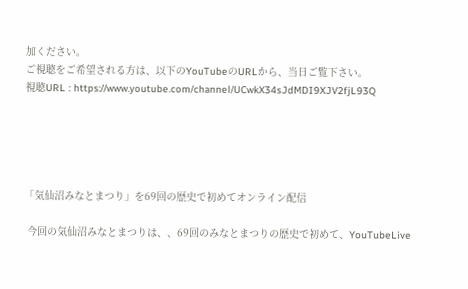加ください。
ご視聴をご希望される方は、以下のYouTubeのURLから、当日ご覧下さい。
視聴URL : https://www.youtube.com/channel/UCwkX34sJdMDI9XJV2fjL93Q





「気仙沼みなとまつり」を69回の歴史で初めてオンライン配信

 今回の気仙沼みなとまつりは、、69回のみなとまつりの歴史で初めて、YouTubeLive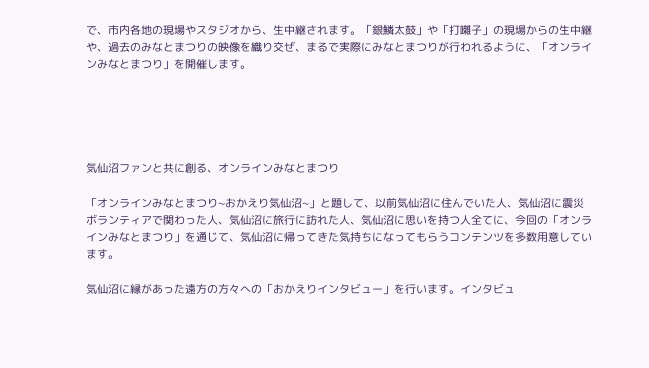で、市内各地の現場やスタジオから、生中継されます。「銀鱗太鼓」や「打囃子」の現場からの生中継や、過去のみなとまつりの映像を織り交ぜ、まるで実際にみなとまつりが行われるように、「オンラインみなとまつり」を開催します。





気仙沼ファンと共に創る、オンラインみなとまつり

「オンラインみなとまつり~おかえり気仙沼~」と題して、以前気仙沼に住んでいた人、気仙沼に震災ボランティアで関わった人、気仙沼に旅行に訪れた人、気仙沼に思いを持つ人全てに、今回の「オンラインみなとまつり」を通じて、気仙沼に帰ってきた気持ちになってもらうコンテンツを多数用意しています。

気仙沼に縁があった遠方の方々への「おかえりインタビュー」を行います。インタビュ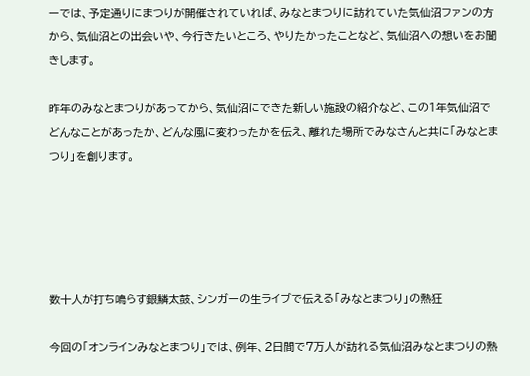ーでは、予定通りにまつりが開催されていれば、みなとまつりに訪れていた気仙沼ファンの方から、気仙沼との出会いや、今行きたいところ、やりたかったことなど、気仙沼への想いをお聞きします。

昨年のみなとまつりがあってから、気仙沼にできた新しい施設の紹介など、この1年気仙沼でどんなことがあったか、どんな風に変わったかを伝え、離れた場所でみなさんと共に「みなとまつり」を創ります。





数十人が打ち鳴らす銀鱗太鼓、シンガーの生ライブで伝える「みなとまつり」の熱狂

今回の「オンラインみなとまつり」では、例年、2日間で7万人が訪れる気仙沼みなとまつりの熱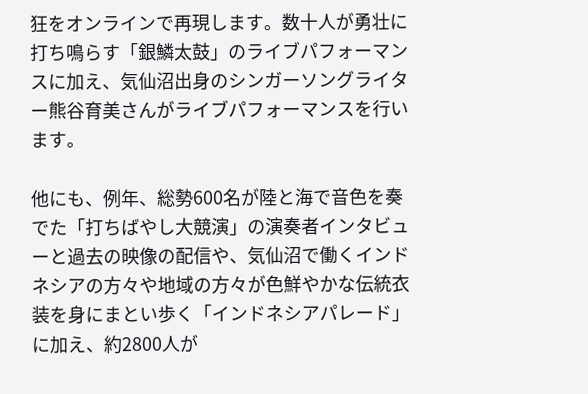狂をオンラインで再現します。数十人が勇壮に打ち鳴らす「銀鱗太鼓」のライブパフォーマンスに加え、気仙沼出身のシンガーソングライター熊谷育美さんがライブパフォーマンスを行います。

他にも、例年、総勢600名が陸と海で音色を奏でた「打ちばやし大競演」の演奏者インタビューと過去の映像の配信や、気仙沼で働くインドネシアの方々や地域の方々が色鮮やかな伝統衣装を身にまとい歩く「インドネシアパレード」に加え、約2800人が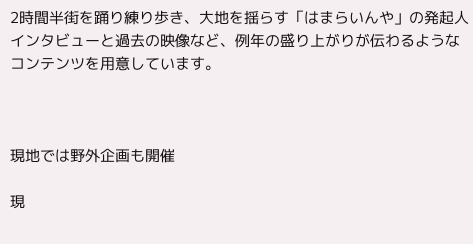2時間半街を踊り練り歩き、大地を揺らす「はまらいんや」の発起人インタビューと過去の映像など、例年の盛り上がりが伝わるようなコンテンツを用意しています。



現地では野外企画も開催

現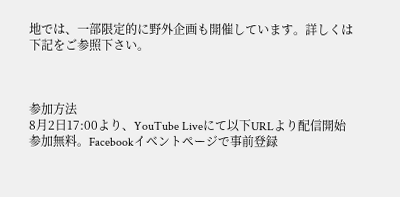地では、一部限定的に野外企画も開催しています。詳しくは下記をご参照下さい。



参加方法
8月2日17:00より、YouTube Liveにて以下URLより配信開始
参加無料。Facebookイベントページで事前登録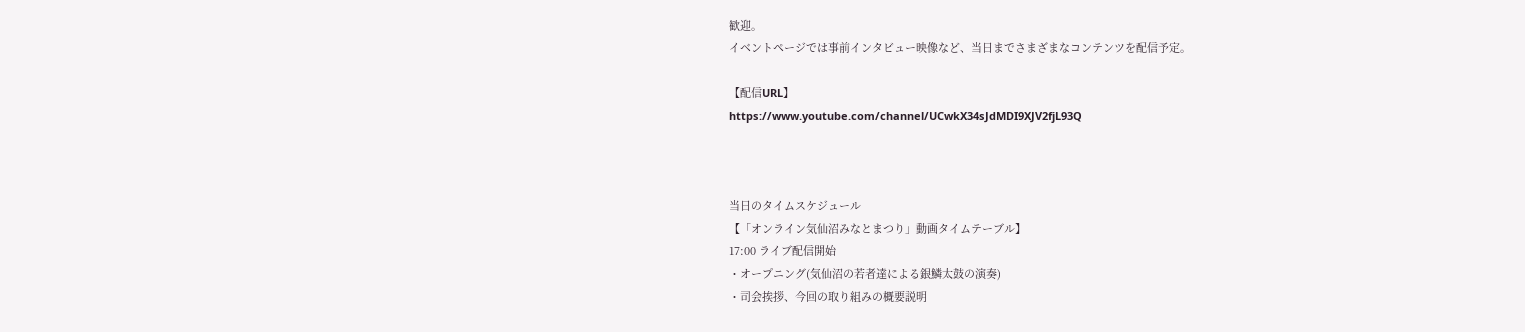歓迎。
イベントページでは事前インタビュー映像など、当日までさまざまなコンテンツを配信予定。

【配信URL】
https://www.youtube.com/channel/UCwkX34sJdMDI9XJV2fjL93Q



当日のタイムスケジュール
【「オンライン気仙沼みなとまつり」動画タイムテーブル】
17:00 ライブ配信開始
・オープニング(気仙沼の若者達による銀鱗太鼓の演奏)
・司会挨拶、今回の取り組みの概要説明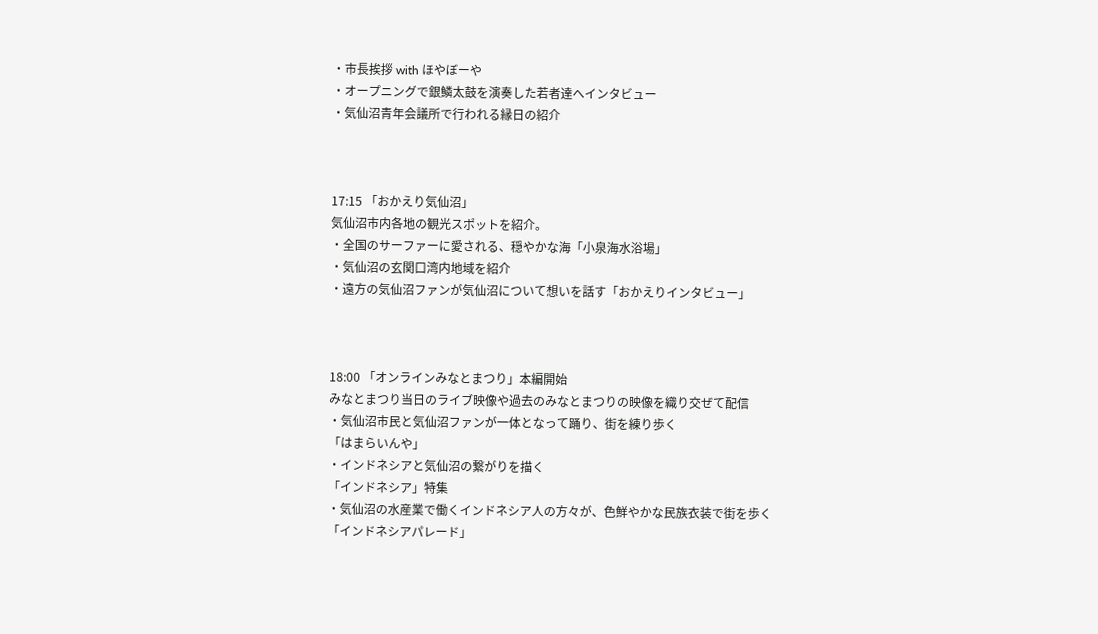・市長挨拶 with ほやぼーや
・オープニングで銀鱗太鼓を演奏した若者達へインタビュー
・気仙沼青年会議所で行われる縁日の紹介



17:15 「おかえり気仙沼」
気仙沼市内各地の観光スポットを紹介。
・全国のサーファーに愛される、穏やかな海「小泉海水浴場」
・気仙沼の玄関口湾内地域を紹介
・遠方の気仙沼ファンが気仙沼について想いを話す「おかえりインタビュー」



18:00 「オンラインみなとまつり」本編開始
みなとまつり当日のライブ映像や過去のみなとまつりの映像を織り交ぜて配信
・気仙沼市民と気仙沼ファンが一体となって踊り、街を練り歩く
「はまらいんや」
・インドネシアと気仙沼の繋がりを描く
「インドネシア」特集
・気仙沼の水産業で働くインドネシア人の方々が、色鮮やかな民族衣装で街を歩く
「インドネシアパレード」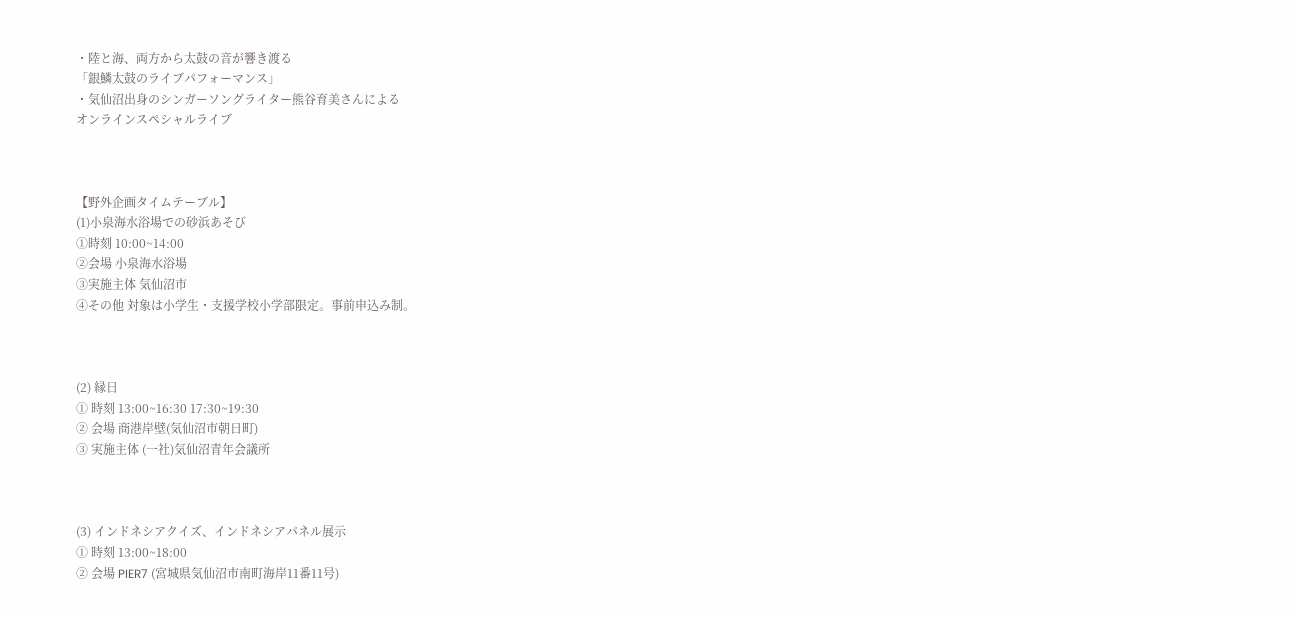・陸と海、両方から太鼓の音が響き渡る
「銀鱗太鼓のライブパフォーマンス」
・気仙沼出身のシンガーソングライター熊谷育美さんによる
オンラインスペシャルライブ



【野外企画タイムテーブル】
(1)小泉海水浴場での砂浜あそび
①時刻 10:00~14:00
②会場 小泉海水浴場
③実施主体 気仙沼市
④その他 対象は小学生・支援学校小学部限定。事前申込み制。



(2) 縁日
① 時刻 13:00~16:30 17:30~19:30
② 会場 商港岸壁(気仙沼市朝日町)
③ 実施主体 (一社)気仙沼青年会議所



(3) インドネシアクイズ、インドネシアパネル展示
① 時刻 13:00~18:00
② 会場 PIER7 (宮城県気仙沼市南町海岸11番11号)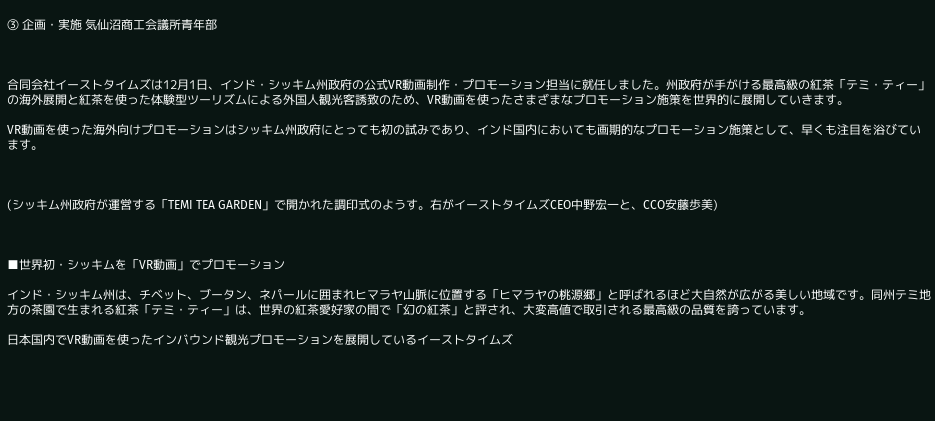③ 企画・実施 気仙沼商工会議所青年部



合同会社イーストタイムズは12月1日、インド・シッキム州政府の公式VR動画制作・プロモーション担当に就任しました。州政府が手がける最高級の紅茶「テミ・ティー」の海外展開と紅茶を使った体験型ツーリズムによる外国人観光客誘致のため、VR動画を使ったさまざまなプロモーション施策を世界的に展開していきます。

VR動画を使った海外向けプロモーションはシッキム州政府にとっても初の試みであり、インド国内においても画期的なプロモーション施策として、早くも注目を浴びています。



(シッキム州政府が運営する「TEMI TEA GARDEN」で開かれた調印式のようす。右がイーストタイムズCEO中野宏一と、CCO安藤歩美)



■世界初・シッキムを「VR動画」でプロモーション

インド・シッキム州は、チベット、ブータン、ネパールに囲まれヒマラヤ山脈に位置する「ヒマラヤの桃源郷」と呼ばれるほど大自然が広がる美しい地域です。同州テミ地方の茶園で生まれる紅茶「テミ・ティー」は、世界の紅茶愛好家の間で「幻の紅茶」と評され、大変高値で取引される最高級の品質を誇っています。

日本国内でVR動画を使ったインバウンド観光プロモーションを展開しているイーストタイムズ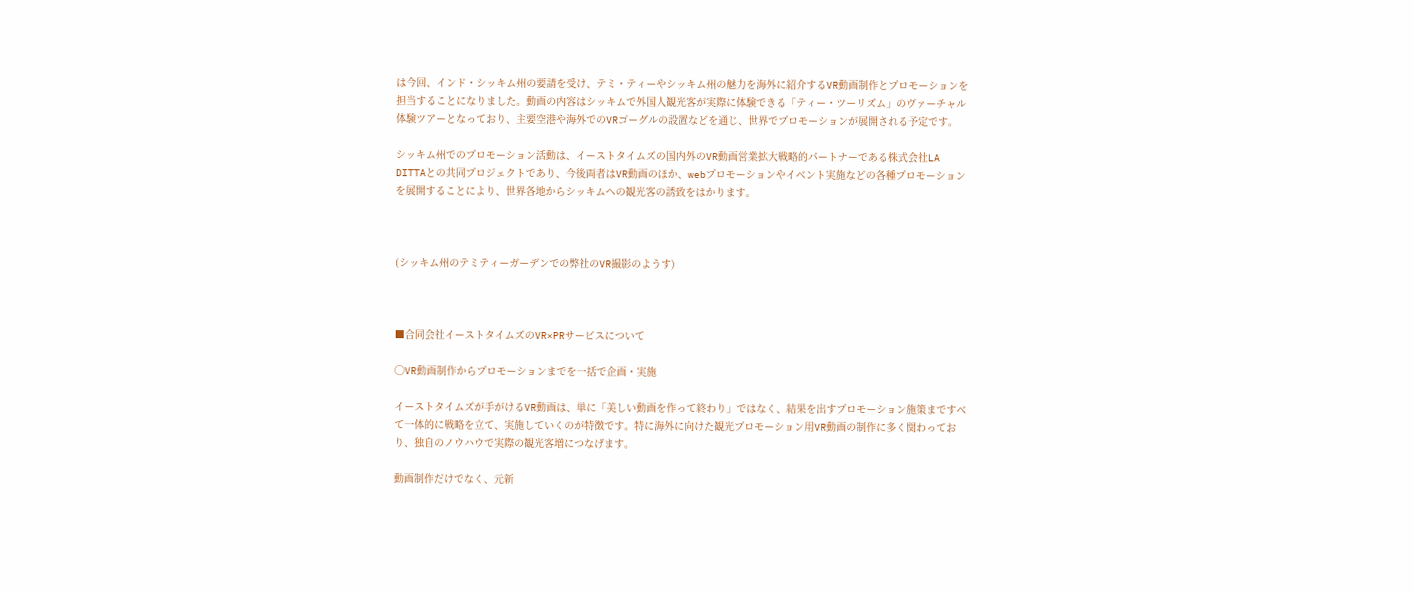は今回、インド・シッキム州の要請を受け、テミ・ティーやシッキム州の魅力を海外に紹介するVR動画制作とプロモーションを担当することになりました。動画の内容はシッキムで外国人観光客が実際に体験できる「ティー・ツーリズム」のヴァーチャル体験ツアーとなっており、主要空港や海外でのVRゴーグルの設置などを通じ、世界でプロモーションが展開される予定です。

シッキム州でのプロモーション活動は、イーストタイムズの国内外のVR動画営業拡大戦略的パートナーである株式会社LA DITTAとの共同プロジェクトであり、今後両者はVR動画のほか、webプロモーションやイベント実施などの各種プロモーションを展開することにより、世界各地からシッキムへの観光客の誘致をはかります。



(シッキム州のテミティーガーデンでの弊社のVR撮影のようす)



■合同会社イーストタイムズのVR×PRサービスについて

◯VR動画制作からプロモーションまでを一括で企画・実施

イーストタイムズが手がけるVR動画は、単に「美しい動画を作って終わり」ではなく、結果を出すプロモーション施策まですべて一体的に戦略を立て、実施していくのが特徴です。特に海外に向けた観光プロモーション用VR動画の制作に多く関わっており、独自のノウハウで実際の観光客増につなげます。

動画制作だけでなく、元新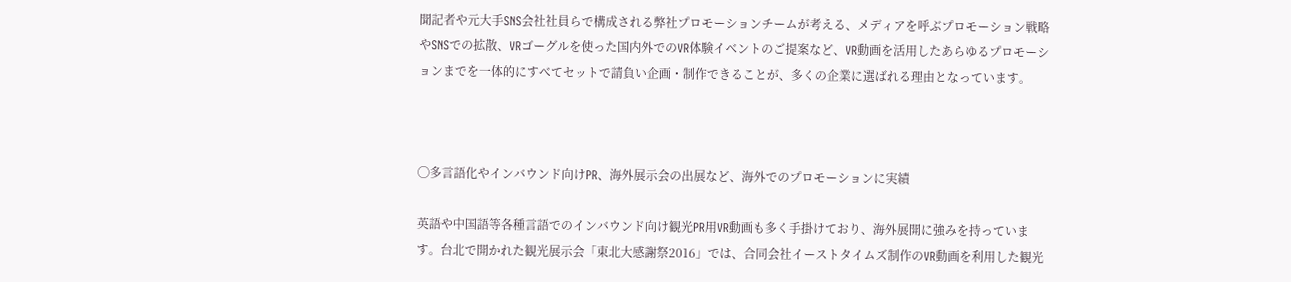聞記者や元大手SNS会社社員らで構成される弊社プロモーションチームが考える、メディアを呼ぶプロモーション戦略やSNSでの拡散、VRゴーグルを使った国内外でのVR体験イベントのご提案など、VR動画を活用したあらゆるプロモーションまでを一体的にすべてセットで請負い企画・制作できることが、多くの企業に選ばれる理由となっています。



◯多言語化やインバウンド向けPR、海外展示会の出展など、海外でのプロモーションに実績

英語や中国語等各種言語でのインバウンド向け観光PR用VR動画も多く手掛けており、海外展開に強みを持っています。台北で開かれた観光展示会「東北大感謝祭2016」では、合同会社イーストタイムズ制作のVR動画を利用した観光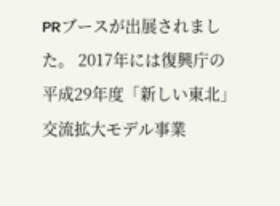PRブースが出展されました。 2017年には復興庁の平成29年度「新しい東北」交流拡大モデル事業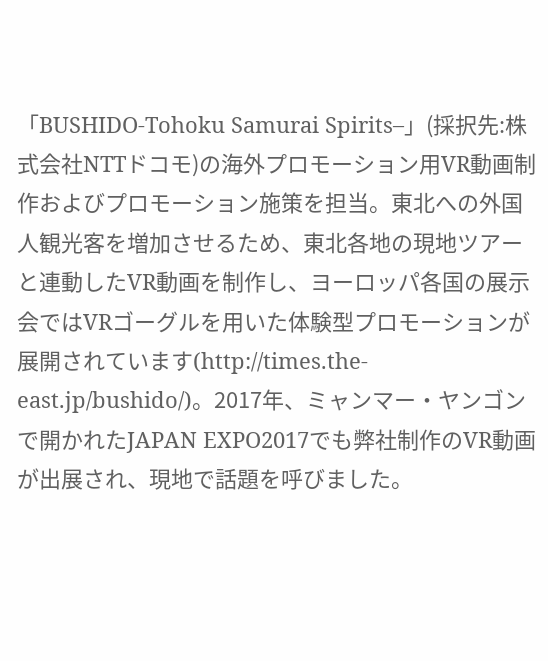「BUSHIDO-Tohoku Samurai Spirits–」(採択先:株式会社NTTドコモ)の海外プロモーション用VR動画制作およびプロモーション施策を担当。東北への外国人観光客を増加させるため、東北各地の現地ツアーと連動したVR動画を制作し、ヨーロッパ各国の展示会ではVRゴーグルを用いた体験型プロモーションが展開されています(http://times.the-east.jp/bushido/)。2017年、ミャンマー・ヤンゴンで開かれたJAPAN EXPO2017でも弊社制作のVR動画が出展され、現地で話題を呼びました。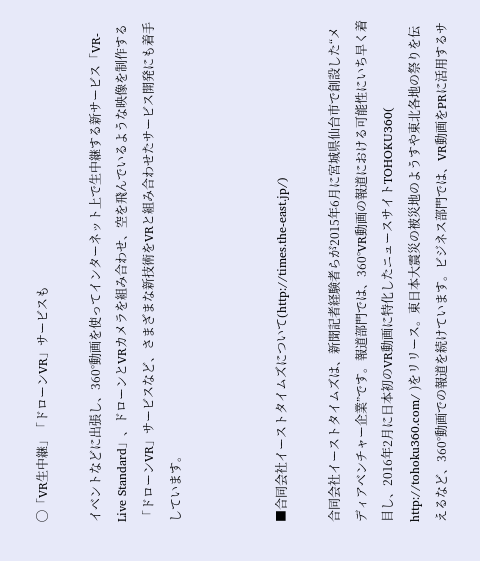◯「VR生中継」「ドローンVR」サービスも

イベントなどに出張し、360°動画を使ってインターネット上で生中継する新サービス「VR-Live Standard」、ドローンとVRカメラを組み合わせ、空を飛んでいるような映像を制作する「ドローンVR」サービスなど、さまざまな新技術をVRと組み合わせたサービス開発にも着手しています。



■合同会社イーストタイムズについて(http://times.the-east.jp/)

合同会社イーストタイムズは、新聞記者経験者らが2015年6月に宮城県仙台市で創設した“メディアベンチャー企業”です。報道部門では、360°VR動画の報道における可能性にいち早く着目し、2016年2月に日本初のVR動画に特化したニュースサイトTOHOKU360( http://tohoku360.com/ )をリリース。東日本大震災の被災地のようすや東北各地の祭りを伝えるなど、360°動画での報道を続けています。ビジネス部門では、VR動画をPRに活用するサ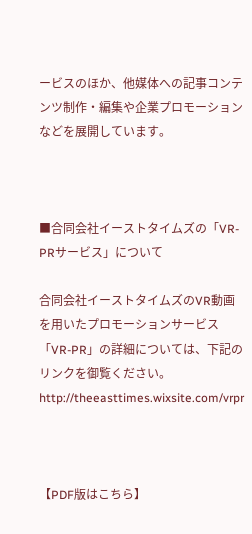ービスのほか、他媒体への記事コンテンツ制作・編集や企業プロモーションなどを展開しています。



■合同会社イーストタイムズの「VR-PRサービス」について

合同会社イーストタイムズのVR動画を用いたプロモーションサービス「VR-PR」の詳細については、下記のリンクを御覧ください。
http://theeasttimes.wixsite.com/vrpr



【PDF版はこちら】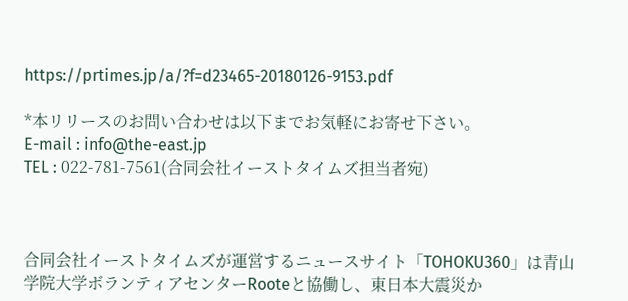https://prtimes.jp/a/?f=d23465-20180126-9153.pdf

*本リリースのお問い合わせは以下までお気軽にお寄せ下さい。
E-mail : info@the-east.jp
TEL : 022-781-7561(合同会社イーストタイムズ担当者宛)



合同会社イーストタイムズが運営するニュースサイト「TOHOKU360」は青山学院大学ボランティアセンターRooteと協働し、東日本大震災か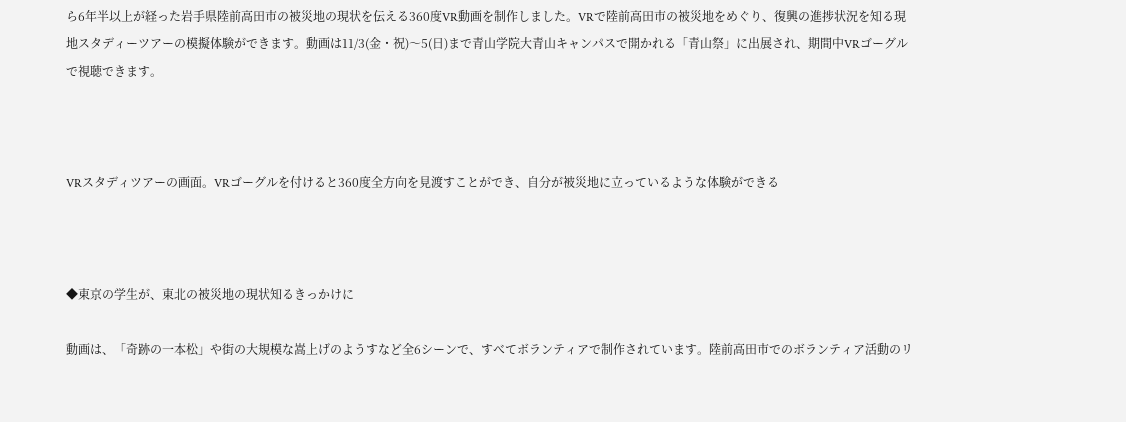ら6年半以上が経った岩手県陸前高田市の被災地の現状を伝える360度VR動画を制作しました。VRで陸前高田市の被災地をめぐり、復興の進捗状況を知る現地スタディーツアーの模擬体験ができます。動画は11/3(金・祝)〜5(日)まで青山学院大青山キャンパスで開かれる「青山祭」に出展され、期間中VRゴーグルで視聴できます。



VRスタディツアーの画面。VRゴーグルを付けると360度全方向を見渡すことができ、自分が被災地に立っているような体験ができる



◆東京の学生が、東北の被災地の現状知るきっかけに

動画は、「奇跡の一本松」や街の大規模な嵩上げのようすなど全6シーンで、すべてボランティアで制作されています。陸前高田市でのボランティア活動のリ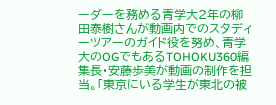ーダーを務める青学大2年の柳田泰樹さんが動画内でのスタディーツアーのガイド役を努め、青学大のOGでもあるTOHOKU360編集長・安藤歩美が動画の制作を担当。「東京にいる学生が東北の被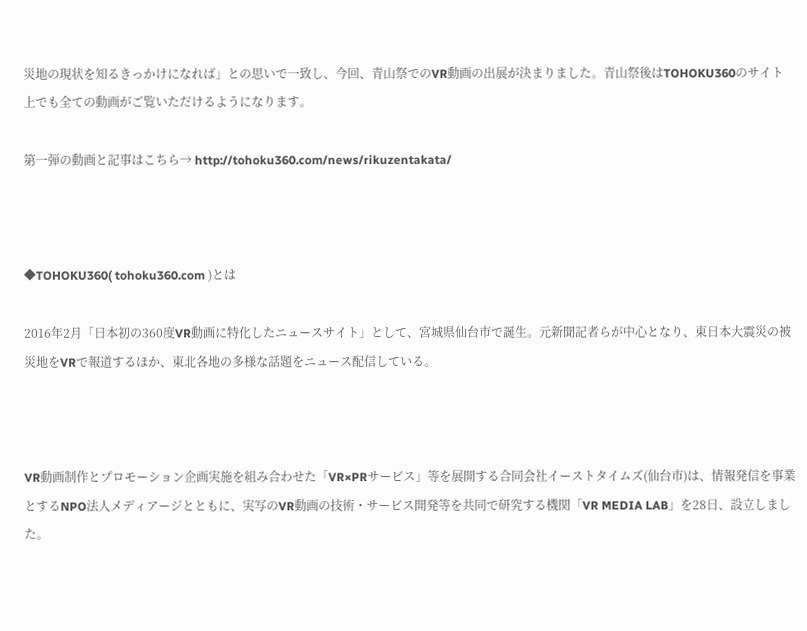災地の現状を知るきっかけになれば」との思いで一致し、今回、青山祭でのVR動画の出展が決まりました。青山祭後はTOHOKU360のサイト上でも全ての動画がご覧いただけるようになります。

第一弾の動画と記事はこちら→ http://tohoku360.com/news/rikuzentakata/



◆TOHOKU360( tohoku360.com )とは

2016年2月「日本初の360度VR動画に特化したニュースサイト」として、宮城県仙台市で誕生。元新聞記者らが中心となり、東日本大震災の被災地をVRで報道するほか、東北各地の多様な話題をニュース配信している。



VR動画制作とプロモーション企画実施を組み合わせた「VR×PRサービス」等を展開する合同会社イーストタイムズ(仙台市)は、情報発信を事業とするNPO法人メディアージとともに、実写のVR動画の技術・サービス開発等を共同で研究する機関「VR MEDIA LAB」を28日、設立しました。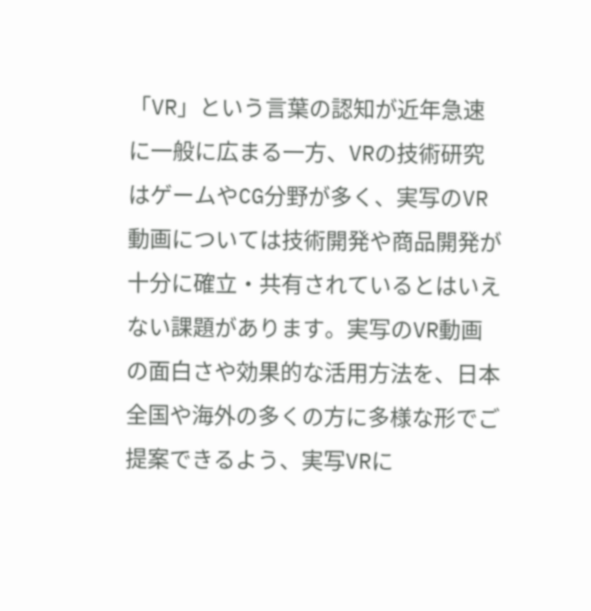「VR」という言葉の認知が近年急速に一般に広まる一方、VRの技術研究はゲームやCG分野が多く、実写のVR動画については技術開発や商品開発が十分に確立・共有されているとはいえない課題があります。実写のVR動画の面白さや効果的な活用方法を、日本全国や海外の多くの方に多様な形でご提案できるよう、実写VRに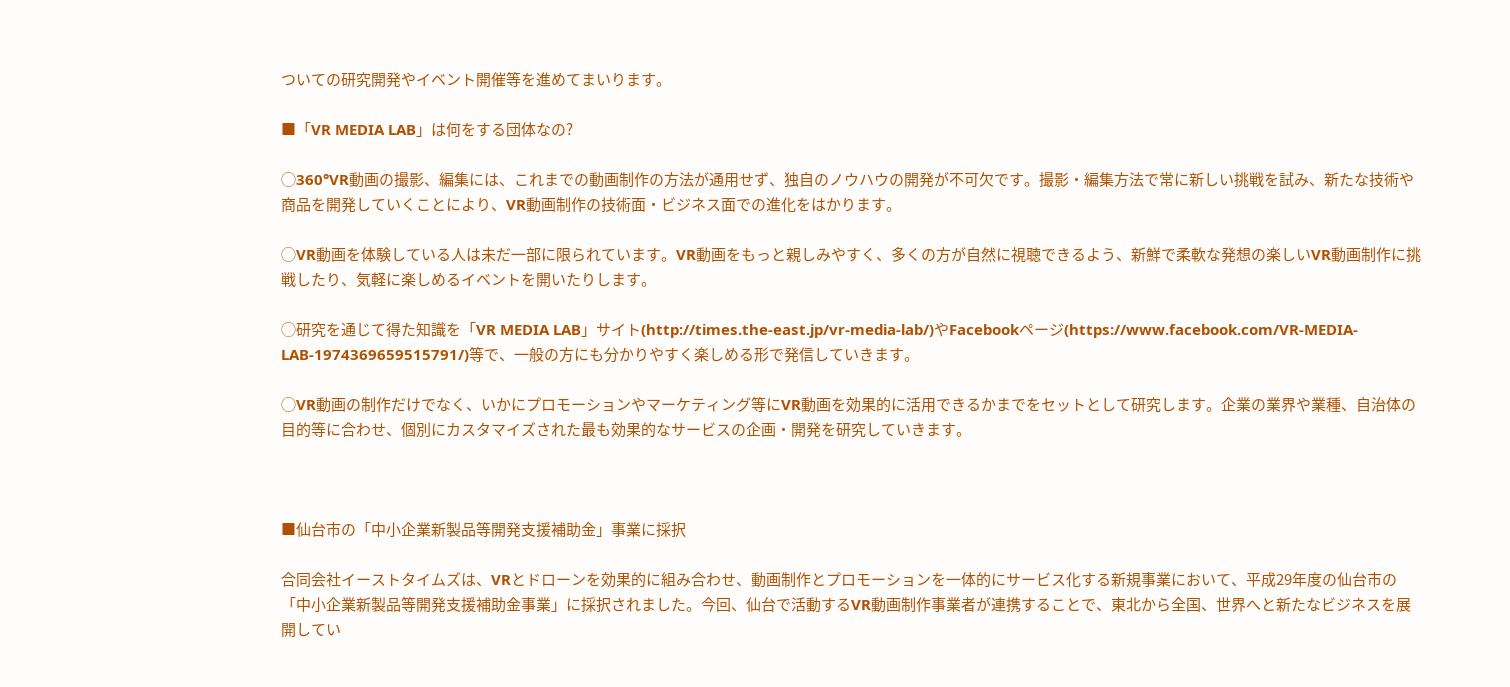ついての研究開発やイベント開催等を進めてまいります。

■「VR MEDIA LAB」は何をする団体なの?

◯360°VR動画の撮影、編集には、これまでの動画制作の方法が通用せず、独自のノウハウの開発が不可欠です。撮影・編集方法で常に新しい挑戦を試み、新たな技術や商品を開発していくことにより、VR動画制作の技術面・ビジネス面での進化をはかります。

◯VR動画を体験している人は未だ一部に限られています。VR動画をもっと親しみやすく、多くの方が自然に視聴できるよう、新鮮で柔軟な発想の楽しいVR動画制作に挑戦したり、気軽に楽しめるイベントを開いたりします。

◯研究を通じて得た知識を「VR MEDIA LAB」サイト(http://times.the-east.jp/vr-media-lab/)やFacebookページ(https://www.facebook.com/VR-MEDIA-LAB-1974369659515791/)等で、一般の方にも分かりやすく楽しめる形で発信していきます。

◯VR動画の制作だけでなく、いかにプロモーションやマーケティング等にVR動画を効果的に活用できるかまでをセットとして研究します。企業の業界や業種、自治体の目的等に合わせ、個別にカスタマイズされた最も効果的なサービスの企画・開発を研究していきます。



■仙台市の「中小企業新製品等開発支援補助金」事業に採択

合同会社イーストタイムズは、VRとドローンを効果的に組み合わせ、動画制作とプロモーションを一体的にサービス化する新規事業において、平成29年度の仙台市の「中小企業新製品等開発支援補助金事業」に採択されました。今回、仙台で活動するVR動画制作事業者が連携することで、東北から全国、世界へと新たなビジネスを展開してい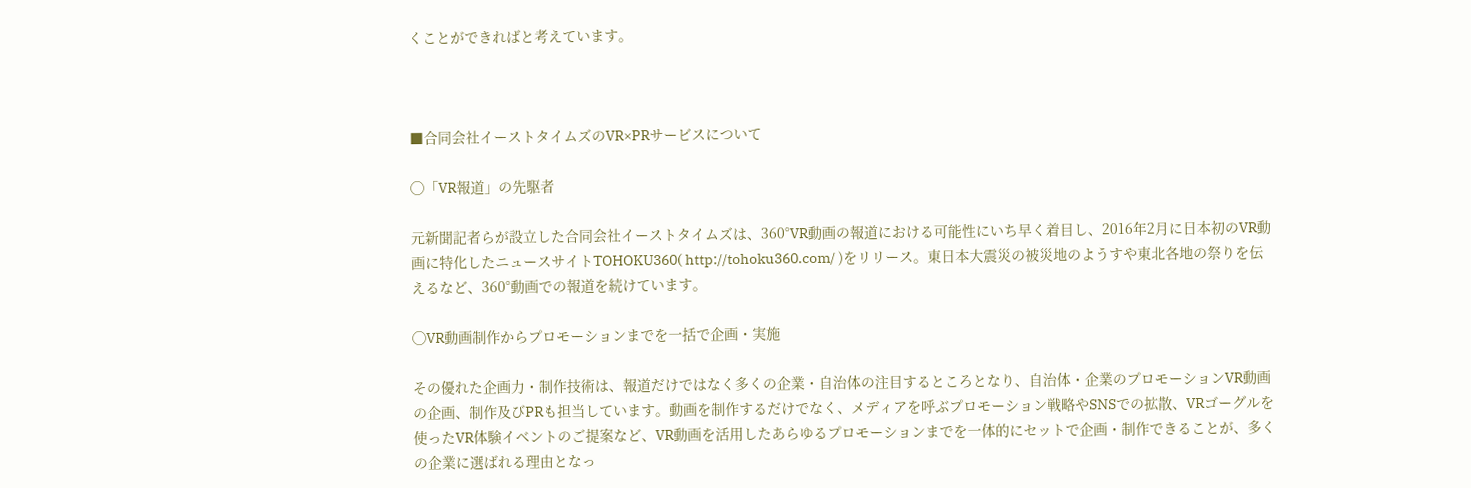くことができればと考えています。



■合同会社イーストタイムズのVR×PRサービスについて

◯「VR報道」の先駆者

元新聞記者らが設立した合同会社イーストタイムズは、360°VR動画の報道における可能性にいち早く着目し、2016年2月に日本初のVR動画に特化したニュースサイトTOHOKU360( http://tohoku360.com/ )をリリース。東日本大震災の被災地のようすや東北各地の祭りを伝えるなど、360°動画での報道を続けています。

◯VR動画制作からプロモーションまでを一括で企画・実施

その優れた企画力・制作技術は、報道だけではなく多くの企業・自治体の注目するところとなり、自治体・企業のプロモーションVR動画の企画、制作及びPRも担当しています。動画を制作するだけでなく、メディアを呼ぶプロモーション戦略やSNSでの拡散、VRゴーグルを使ったVR体験イベントのご提案など、VR動画を活用したあらゆるプロモーションまでを一体的にセットで企画・制作できることが、多くの企業に選ばれる理由となっ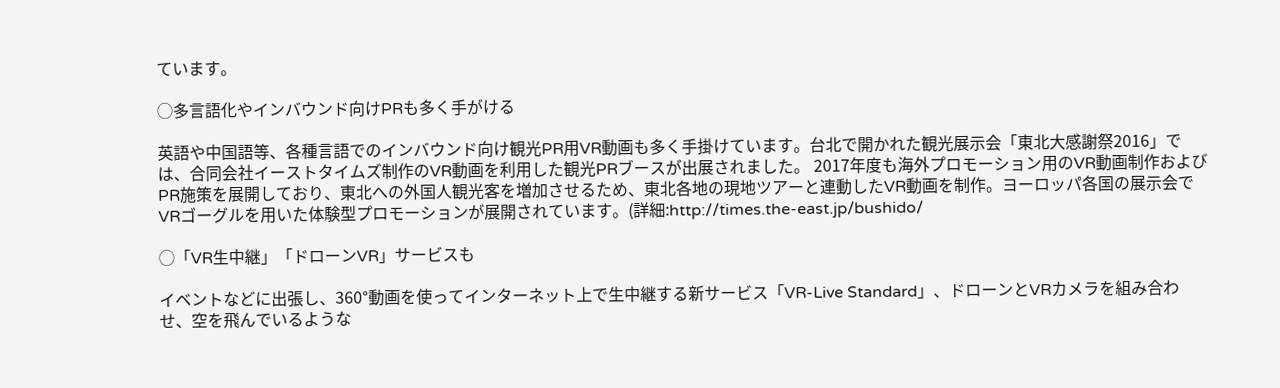ています。

◯多言語化やインバウンド向けPRも多く手がける

英語や中国語等、各種言語でのインバウンド向け観光PR用VR動画も多く手掛けています。台北で開かれた観光展示会「東北大感謝祭2016」では、合同会社イーストタイムズ制作のVR動画を利用した観光PRブースが出展されました。 2017年度も海外プロモーション用のVR動画制作およびPR施策を展開しており、東北への外国人観光客を増加させるため、東北各地の現地ツアーと連動したVR動画を制作。ヨーロッパ各国の展示会でVRゴーグルを用いた体験型プロモーションが展開されています。(詳細:http://times.the-east.jp/bushido/

◯「VR生中継」「ドローンVR」サービスも

イベントなどに出張し、360°動画を使ってインターネット上で生中継する新サービス「VR-Live Standard」、ドローンとVRカメラを組み合わせ、空を飛んでいるような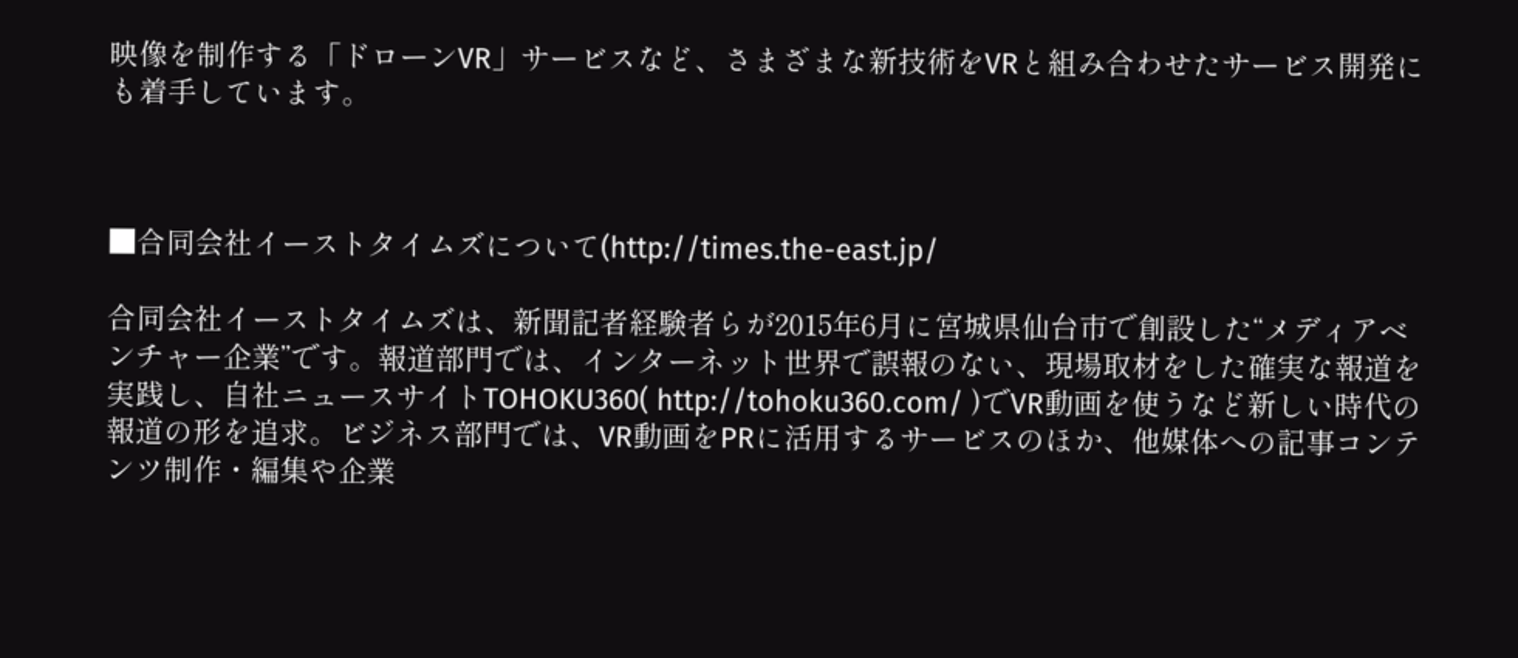映像を制作する「ドローンVR」サービスなど、さまざまな新技術をVRと組み合わせたサービス開発にも着手しています。



■合同会社イーストタイムズについて(http://times.the-east.jp/

合同会社イーストタイムズは、新聞記者経験者らが2015年6月に宮城県仙台市で創設した“メディアベンチャー企業”です。報道部門では、インターネット世界で誤報のない、現場取材をした確実な報道を実践し、自社ニュースサイトTOHOKU360( http://tohoku360.com/ )でVR動画を使うなど新しい時代の報道の形を追求。ビジネス部門では、VR動画をPRに活用するサービスのほか、他媒体への記事コンテンツ制作・編集や企業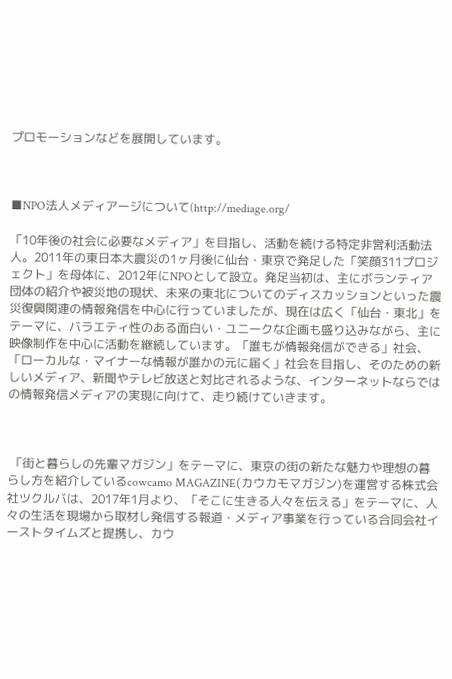プロモーションなどを展開しています。



■NPO法人メディアージについて(http://mediage.org/

「10年後の社会に必要なメディア」を目指し、活動を続ける特定非営利活動法人。2011年の東日本大震災の1ヶ月後に仙台・東京で発足した「笑顔311プロジェクト」を母体に、2012年にNPOとして設立。発足当初は、主にボランティア団体の紹介や被災地の現状、未来の東北についてのディスカッションといった震災復興関連の情報発信を中心に行っていましたが、現在は広く「仙台・東北」をテーマに、バラエティ性のある面白い・ユニークな企画も盛り込みながら、主に映像制作を中心に活動を継続しています。「誰もが情報発信ができる」社会、「ローカルな・マイナーな情報が誰かの元に届く」社会を目指し、そのための新しいメディア、新聞やテレビ放送と対比されるような、インターネットならではの情報発信メディアの実現に向けて、走り続けていきます。



 「街と暮らしの先輩マガジン」をテーマに、東京の街の新たな魅力や理想の暮らし方を紹介しているcowcamo MAGAZINE(カウカモマガジン)を運営する株式会社ツクルバは、2017年1月より、「そこに生きる人々を伝える」をテーマに、人々の生活を現場から取材し発信する報道・メディア事業を行っている合同会社イーストタイムズと提携し、カウ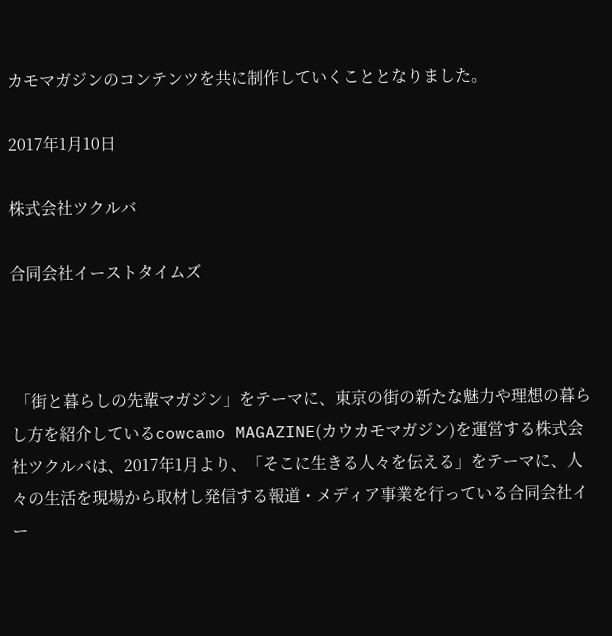カモマガジンのコンテンツを共に制作していくこととなりました。

2017年1月10日

株式会社ツクルバ

合同会社イーストタイムズ



 「街と暮らしの先輩マガジン」をテーマに、東京の街の新たな魅力や理想の暮らし方を紹介しているcowcamo MAGAZINE(カウカモマガジン)を運営する株式会社ツクルバは、2017年1月より、「そこに生きる人々を伝える」をテーマに、人々の生活を現場から取材し発信する報道・メディア事業を行っている合同会社イー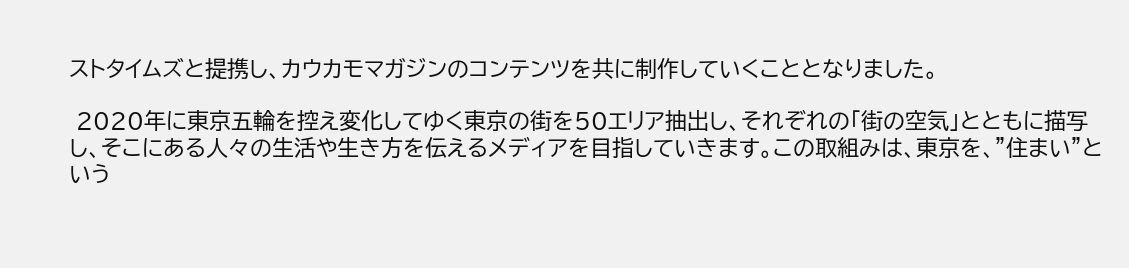ストタイムズと提携し、カウカモマガジンのコンテンツを共に制作していくこととなりました。

 2020年に東京五輪を控え変化してゆく東京の街を50エリア抽出し、それぞれの「街の空気」とともに描写し、そこにある人々の生活や生き方を伝えるメディアを目指していきます。この取組みは、東京を、”住まい”という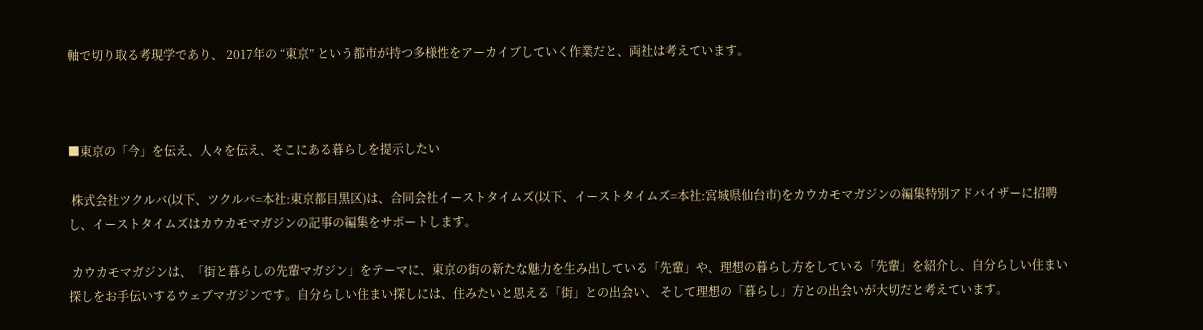軸で切り取る考現学であり、 2017年の “東京” という都市が持つ多様性をアーカイブしていく作業だと、両社は考えています。



■東京の「今」を伝え、人々を伝え、そこにある暮らしを提示したい

 株式会社ツクルバ(以下、ツクルバ=本社:東京都目黒区)は、合同会社イーストタイムズ(以下、イーストタイムズ=本社:宮城県仙台市)をカウカモマガジンの編集特別アドバイザーに招聘し、イーストタイムズはカウカモマガジンの記事の編集をサポートします。

 カウカモマガジンは、「街と暮らしの先輩マガジン」をテーマに、東京の街の新たな魅力を生み出している「先輩」や、理想の暮らし方をしている「先輩」を紹介し、自分らしい住まい探しをお手伝いするウェブマガジンです。自分らしい住まい探しには、住みたいと思える「街」との出会い、 そして理想の「暮らし」方との出会いが大切だと考えています。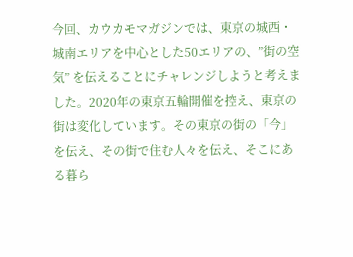今回、カウカモマガジンでは、東京の城西・城南エリアを中心とした50エリアの、”街の空気” を伝えることにチャレンジしようと考えました。2020年の東京五輪開催を控え、東京の街は変化しています。その東京の街の「今」を伝え、その街で住む人々を伝え、そこにある暮ら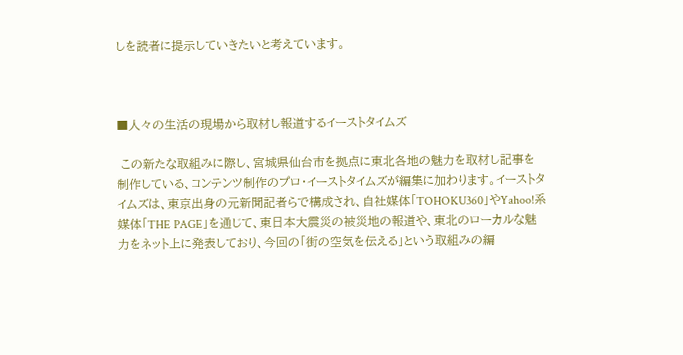しを読者に提示していきたいと考えています。



■人々の生活の現場から取材し報道するイーストタイムズ

 この新たな取組みに際し、宮城県仙台市を拠点に東北各地の魅力を取材し記事を制作している、コンテンツ制作のプロ・イーストタイムズが編集に加わります。イーストタイムズは、東京出身の元新聞記者らで構成され、自社媒体「TOHOKU360」やYahoo!系媒体「THE PAGE」を通じて、東日本大震災の被災地の報道や、東北のローカルな魅力をネット上に発表しており、今回の「街の空気を伝える」という取組みの編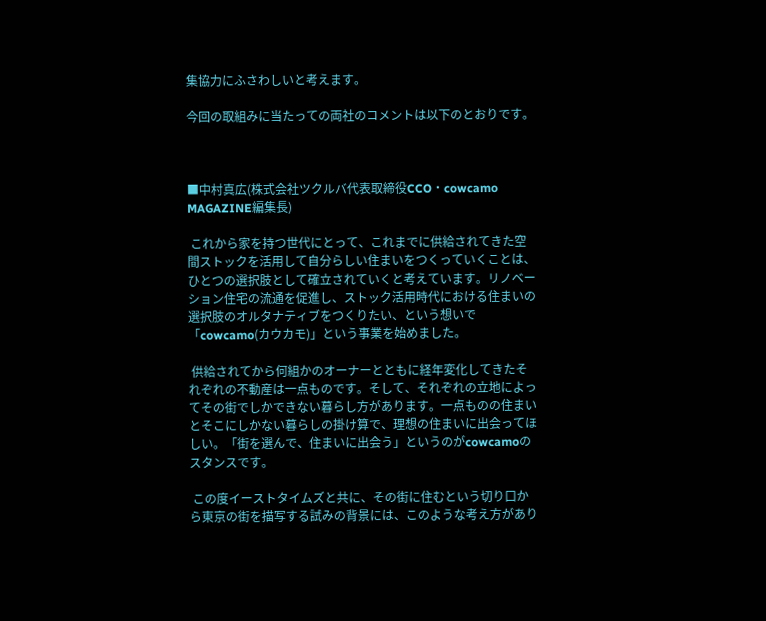集協力にふさわしいと考えます。

今回の取組みに当たっての両社のコメントは以下のとおりです。



■中村真広(株式会社ツクルバ代表取締役CCO・cowcamo MAGAZINE編集長)

 これから家を持つ世代にとって、これまでに供給されてきた空間ストックを活用して自分らしい住まいをつくっていくことは、ひとつの選択肢として確立されていくと考えています。リノベーション住宅の流通を促進し、ストック活用時代における住まいの選択肢のオルタナティブをつくりたい、という想いで「cowcamo(カウカモ)」という事業を始めました。

 供給されてから何組かのオーナーとともに経年変化してきたそれぞれの不動産は一点ものです。そして、それぞれの立地によってその街でしかできない暮らし方があります。一点ものの住まいとそこにしかない暮らしの掛け算で、理想の住まいに出会ってほしい。「街を選んで、住まいに出会う」というのがcowcamoのスタンスです。

 この度イーストタイムズと共に、その街に住むという切り口から東京の街を描写する試みの背景には、このような考え方があり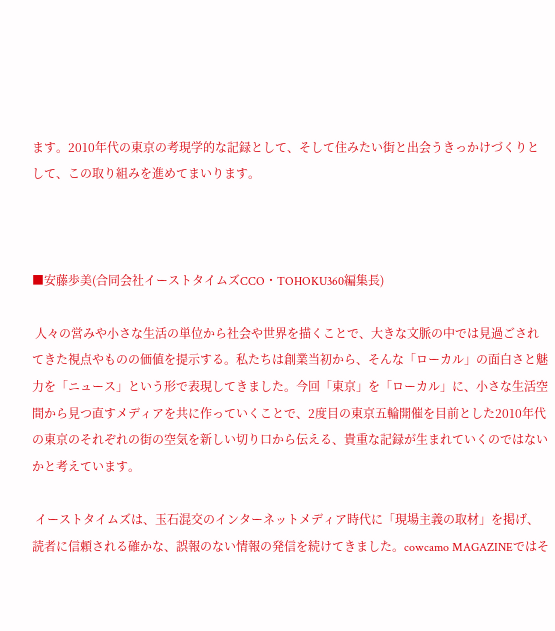ます。2010年代の東京の考現学的な記録として、そして住みたい街と出会うきっかけづくりとして、この取り組みを進めてまいります。



■安藤歩美(合同会社イーストタイムズCCO・TOHOKU360編集長)

 人々の営みや小さな生活の単位から社会や世界を描くことで、大きな文脈の中では見過ごされてきた視点やものの価値を提示する。私たちは創業当初から、そんな「ローカル」の面白さと魅力を「ニュース」という形で表現してきました。今回「東京」を「ローカル」に、小さな生活空間から見つ直すメディアを共に作っていくことで、2度目の東京五輪開催を目前とした2010年代の東京のそれぞれの街の空気を新しい切り口から伝える、貴重な記録が生まれていくのではないかと考えています。

 イーストタイムズは、玉石混交のインターネットメディア時代に「現場主義の取材」を掲げ、読者に信頼される確かな、誤報のない情報の発信を続けてきました。cowcamo MAGAZINEではそ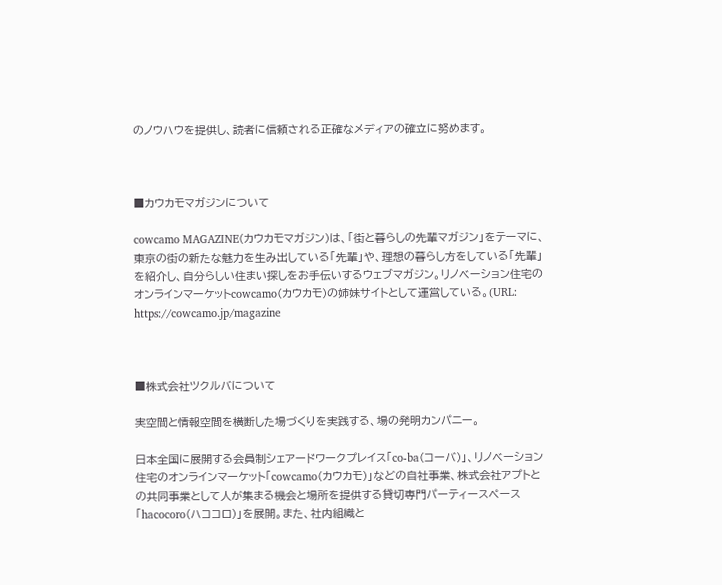のノウハウを提供し、読者に信頼される正確なメディアの確立に努めます。



■カウカモマガジンについて

cowcamo MAGAZINE(カウカモマガジン)は、「街と暮らしの先輩マガジン」をテーマに、東京の街の新たな魅力を生み出している「先輩」や、理想の暮らし方をしている「先輩」を紹介し、自分らしい住まい探しをお手伝いするウェブマガジン。リノベーション住宅のオンラインマーケットcowcamo(カウカモ)の姉妹サイトとして運営している。(URL: https://cowcamo.jp/magazine



■株式会社ツクルバについて

実空間と情報空間を横断した場づくりを実践する、場の発明カンパニー。

日本全国に展開する会員制シェアードワークプレイス「co-ba(コーバ)」、リノベーション住宅のオンラインマーケット「cowcamo(カウカモ)」などの自社事業、株式会社アプトとの共同事業として人が集まる機会と場所を提供する貸切専門パーティースペース「hacocoro(ハココロ)」を展開。また、社内組織と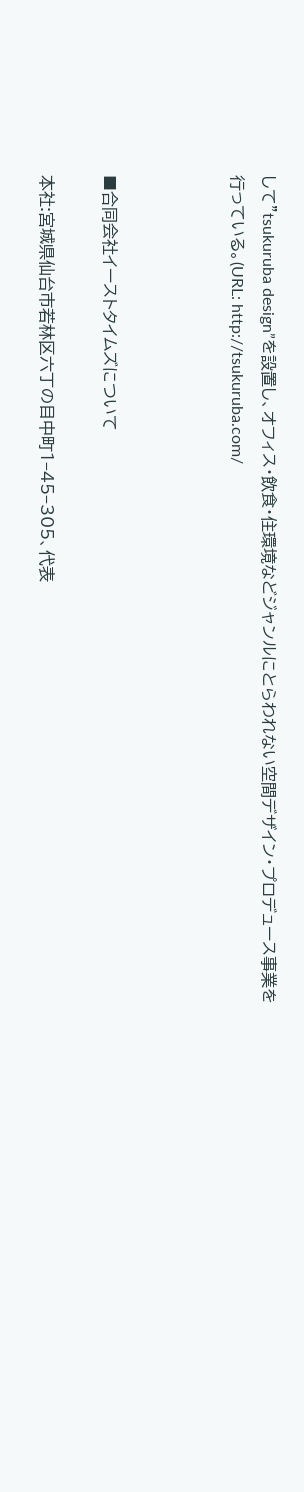して”tsukuruba design”を設置し、オフィス・飲食・住環境などジャンルにとらわれない空間デザイン・プロデュース事業を行っている。(URL: http://tsukuruba.com/



■合同会社イーストタイムズについて

本社:宮城県仙台市若林区六丁の目中町1−45−305、代表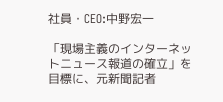社員・CEO:中野宏一

「現場主義のインターネットニュース報道の確立」を目標に、元新聞記者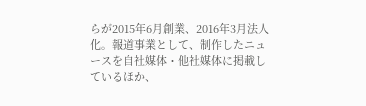らが2015年6月創業、2016年3月法人化。報道事業として、制作したニュースを自社媒体・他社媒体に掲載しているほか、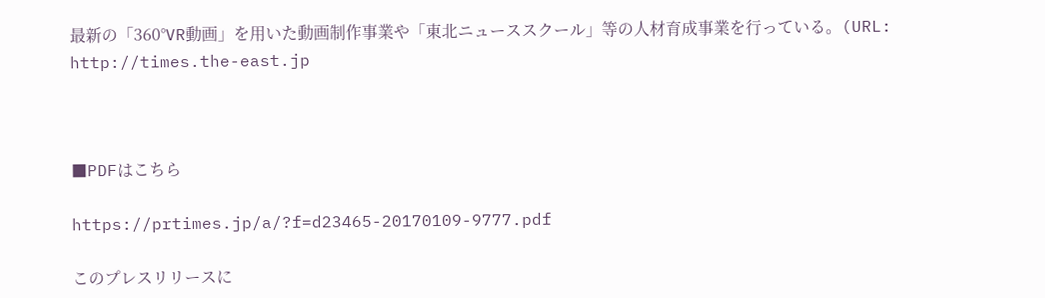最新の「360°VR動画」を用いた動画制作事業や「東北ニューススクール」等の人材育成事業を行っている。(URL: http://times.the-east.jp



■PDFはこちら

https://prtimes.jp/a/?f=d23465-20170109-9777.pdf

このプレスリリースに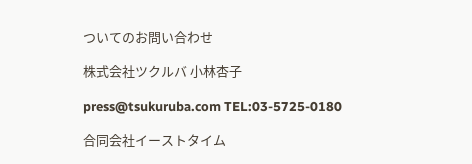ついてのお問い合わせ

株式会社ツクルバ 小林杏子

press@tsukuruba.com TEL:03-5725-0180

合同会社イーストタイム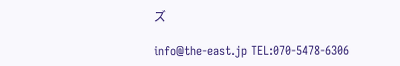ズ

info@the-east.jp TEL:070-5478-6306